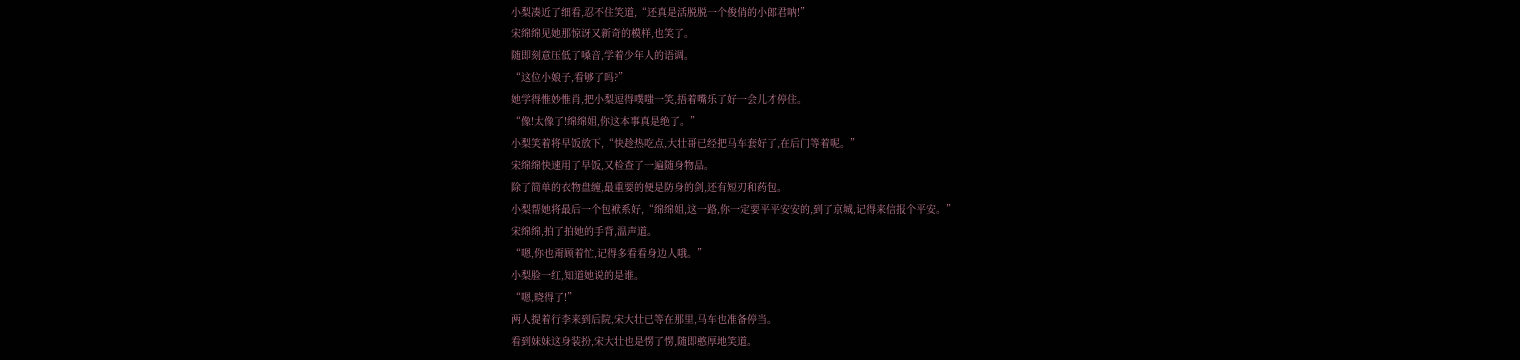小梨凑近了细看,忍不住笑道,“还真是活脱脱一个俊俏的小郎君呐!”
宋绵绵见她那惊讶又新奇的模样,也笑了。
随即刻意压低了嗓音,学着少年人的语调。
“这位小娘子,看够了吗?”
她学得惟妙惟肖,把小梨逗得噗嗤一笑,捂着嘴乐了好一会儿才停住。
“像!太像了!绵绵姐,你这本事真是绝了。”
小梨笑着将早饭放下,“快趁热吃点,大壮哥已经把马车套好了,在后门等着呢。”
宋绵绵快速用了早饭,又检查了一遍随身物品。
除了简单的衣物盘缠,最重要的便是防身的剑,还有短刃和药包。
小梨帮她将最后一个包袱系好,“绵绵姐,这一路,你一定要平平安安的,到了京城,记得来信报个平安。”
宋绵绵,拍了拍她的手背,温声道。
“嗯,你也甭顾着忙,记得多看看身边人哦。”
小梨脸一红,知道她说的是谁。
“嗯,晓得了!”
两人提着行李来到后院,宋大壮已等在那里,马车也准备停当。
看到妹妹这身装扮,宋大壮也是愣了愣,随即憨厚地笑道。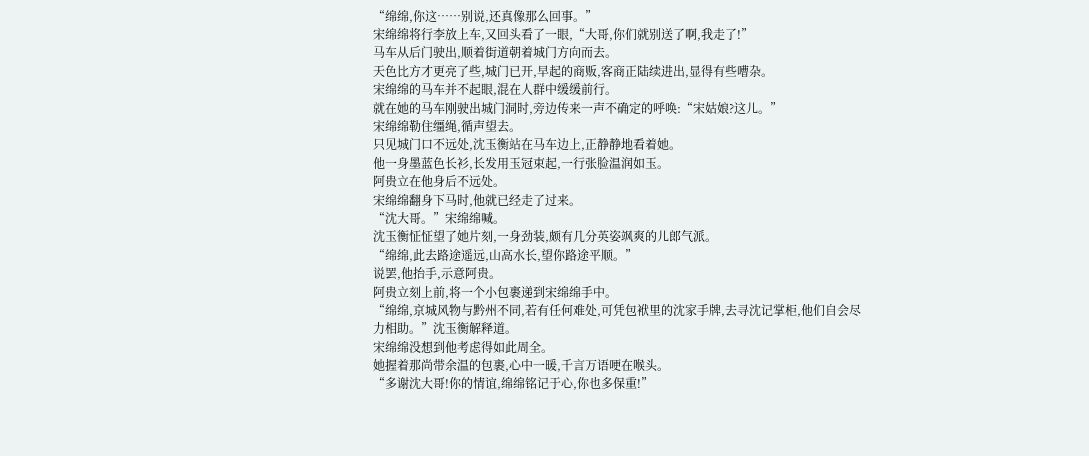“绵绵,你这……别说,还真像那么回事。”
宋绵绵将行李放上车,又回头看了一眼,“大哥,你们就别送了啊,我走了!”
马车从后门驶出,顺着街道朝着城门方向而去。
天色比方才更亮了些,城门已开,早起的商贩,客商正陆续进出,显得有些嘈杂。
宋绵绵的马车并不起眼,混在人群中缓缓前行。
就在她的马车刚驶出城门洞时,旁边传来一声不确定的呼唤:“宋姑娘?这儿。”
宋绵绵勒住缰绳,循声望去。
只见城门口不远处,沈玉衡站在马车边上,正静静地看着她。
他一身墨蓝色长衫,长发用玉冠束起,一行张脸温润如玉。
阿贵立在他身后不远处。
宋绵绵翻身下马时,他就已经走了过来。
“沈大哥。”宋绵绵喊。
沈玉衡怔怔望了她片刻,一身劲装,颇有几分英姿飒爽的儿郎气派。
“绵绵,此去路途遥远,山高水长,望你路途平顺。”
说罢,他抬手,示意阿贵。
阿贵立刻上前,将一个小包裹递到宋绵绵手中。
“绵绵,京城风物与黔州不同,若有任何难处,可凭包袱里的沈家手牌,去寻沈记掌柜,他们自会尽力相助。”沈玉衡解释道。
宋绵绵没想到他考虑得如此周全。
她握着那尚带余温的包裹,心中一暖,千言万语哽在喉头。
“多谢沈大哥!你的情谊,绵绵铭记于心,你也多保重!”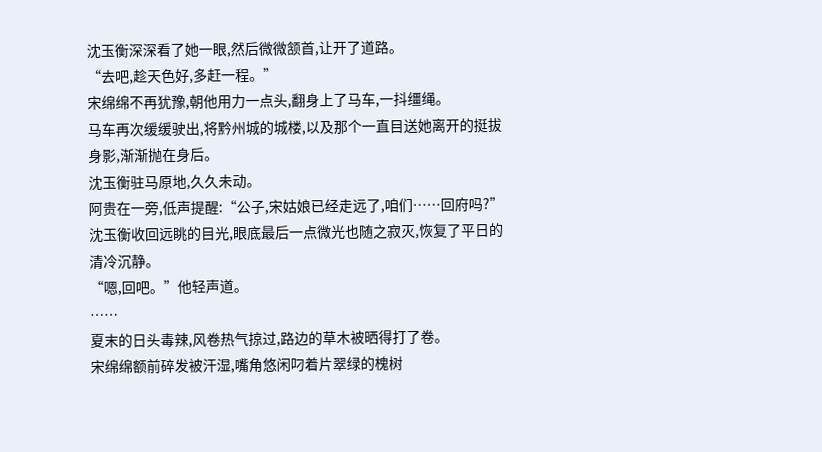沈玉衡深深看了她一眼,然后微微颔首,让开了道路。
“去吧,趁天色好,多赶一程。”
宋绵绵不再犹豫,朝他用力一点头,翻身上了马车,一抖缰绳。
马车再次缓缓驶出,将黔州城的城楼,以及那个一直目送她离开的挺拔身影,渐渐抛在身后。
沈玉衡驻马原地,久久未动。
阿贵在一旁,低声提醒:“公子,宋姑娘已经走远了,咱们……回府吗?”
沈玉衡收回远眺的目光,眼底最后一点微光也随之寂灭,恢复了平日的清冷沉静。
“嗯,回吧。”他轻声道。
……
夏末的日头毒辣,风卷热气掠过,路边的草木被晒得打了卷。
宋绵绵额前碎发被汗湿,嘴角悠闲叼着片翠绿的槐树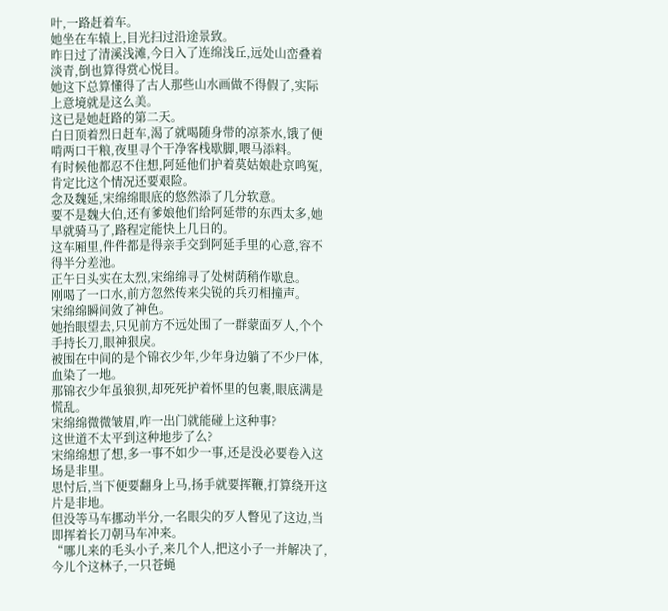叶,一路赶着车。
她坐在车辕上,目光扫过沿途景致。
昨日过了清溪浅滩,今日入了连绵浅丘,远处山峦叠着淡青,倒也算得赏心悦目。
她这下总算懂得了古人那些山水画做不得假了,实际上意境就是这么美。
这已是她赶路的第二天。
白日顶着烈日赶车,渴了就喝随身带的凉茶水,饿了便啃两口干粮,夜里寻个干净客栈歇脚,喂马添料。
有时候他都忍不住想,阿延他们护着莫姑娘赴京鸣冤,肯定比这个情况还要艰险。
念及魏延,宋绵绵眼底的悠然添了几分软意。
要不是魏大伯,还有爹娘他们给阿延带的东西太多,她早就骑马了,路程定能快上几日的。
这车厢里,件件都是得亲手交到阿延手里的心意,容不得半分差池。
正午日头实在太烈,宋绵绵寻了处树荫稍作歇息。
刚喝了一口水,前方忽然传来尖锐的兵刃相撞声。
宋绵绵瞬间敛了神色。
她抬眼望去,只见前方不远处围了一群蒙面歹人,个个手持长刀,眼神狠戾。
被围在中间的是个锦衣少年,少年身边躺了不少尸体,血染了一地。
那锦衣少年虽狼狈,却死死护着怀里的包裹,眼底满是慌乱。
宋绵绵微微皱眉,咋一出门就能碰上这种事?
这世道不太平到这种地步了么?
宋绵绵想了想,多一事不如少一事,还是没必要卷入这场是非里。
思忖后,当下便要翻身上马,扬手就要挥鞭,打算绕开这片是非地。
但没等马车挪动半分,一名眼尖的歹人瞥见了这边,当即挥着长刀朝马车冲来。
“哪儿来的毛头小子,来几个人,把这小子一并解决了,今儿个这林子,一只苍蝇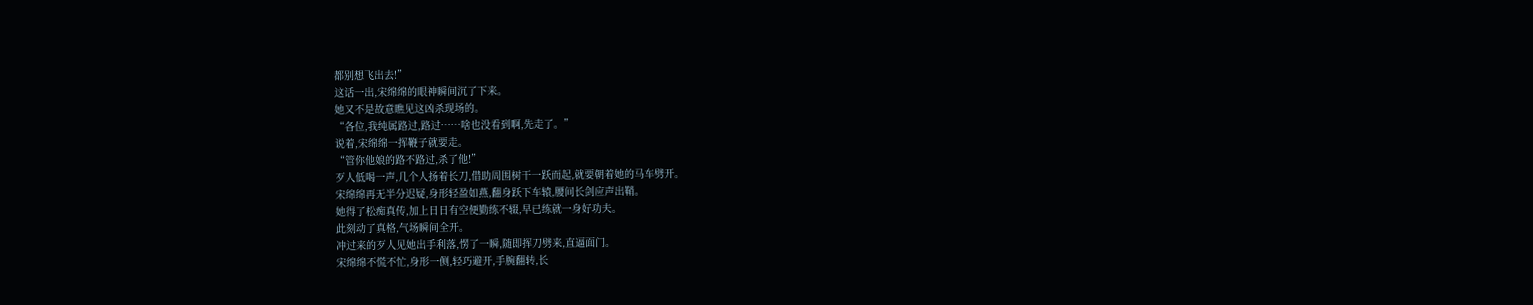都别想飞出去!”
这话一出,宋绵绵的眼神瞬间沉了下来。
她又不是故意瞧见这凶杀现场的。
“各位,我纯属路过,路过……啥也没看到啊,先走了。”
说着,宋绵绵一挥鞭子就要走。
“管你他娘的路不路过,杀了他!”
歹人低喝一声,几个人扬着长刀,借助周围树干一跃而起,就要朝着她的马车劈开。
宋绵绵再无半分迟疑,身形轻盈如燕,翻身跃下车辕,腰间长剑应声出鞘。
她得了松痴真传,加上日日有空便勤练不辍,早已练就一身好功夫。
此刻动了真格,气场瞬间全开。
冲过来的歹人见她出手利落,愣了一瞬,随即挥刀劈来,直逼面门。
宋绵绵不慌不忙,身形一侧,轻巧避开,手腕翻转,长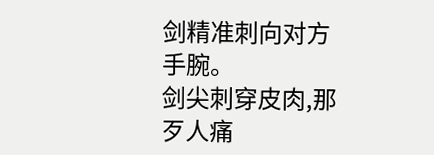剑精准刺向对方手腕。
剑尖刺穿皮肉,那歹人痛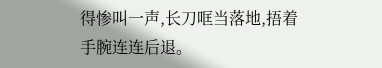得惨叫一声,长刀哐当落地,捂着手腕连连后退。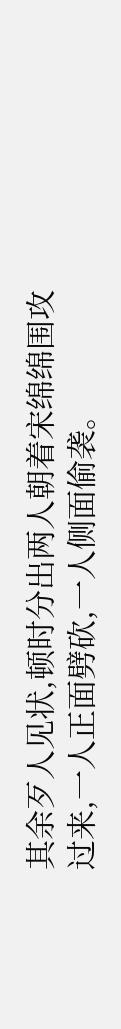其余歹人见状,顿时分出两人朝着宋绵绵围攻过来,一人正面劈砍,一人侧面偷袭。